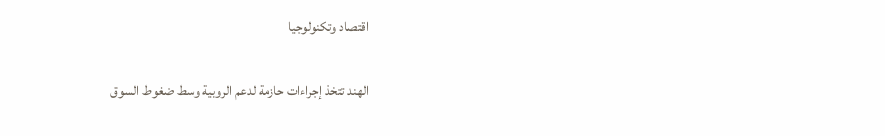اقتصاد وتكنولوجيا

الهند تتخذ إجراءات حازمة لدعم الروبية وسط ضغوط السوق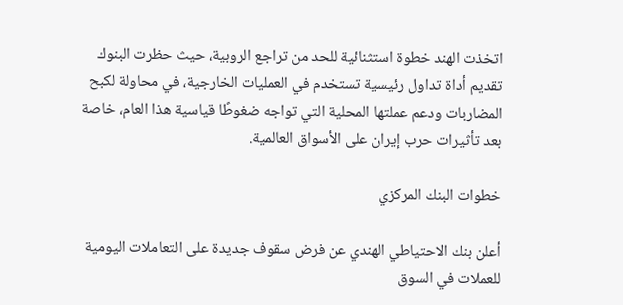اتخذت الهند خطوة استثنائية للحد من تراجع الروبية، حيث حظرت البنوك تقديم أداة تداول رئيسية تستخدم في العمليات الخارجية، في محاولة لكبح المضاربات ودعم عملتها المحلية التي تواجه ضغوطًا قياسية هذا العام، خاصة بعد تأثيرات حرب إيران على الأسواق العالمية.

خطوات البنك المركزي

أعلن بنك الاحتياطي الهندي عن فرض سقوف جديدة على التعاملات اليومية للعملات في السوق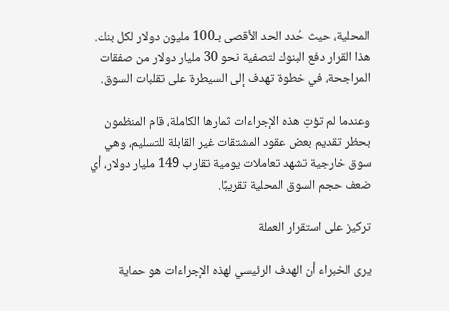المحلية، حيث حُدد الحد الأقصى بـ100 مليون دولار لكل بنك. هذا القرار دفع البنوك لتصفية نحو 30 مليار دولار من صفقات المراجحة، في خطوة تهدف إلى السيطرة على تقلبات السوق.

وعندما لم تؤتِ هذه الإجراءات ثمارها الكاملة، قام المنظمون بحظر تقديم بعض عقود المشتقات غير القابلة للتسليم، وهي سوق خارجية تشهد تعاملات يومية تقارب 149 مليار دولار، أي ضعف حجم السوق المحلية تقريبًا.

تركيز على استقرار العملة

يرى الخبراء أن الهدف الرئيسي لهذه الإجراءات هو حماية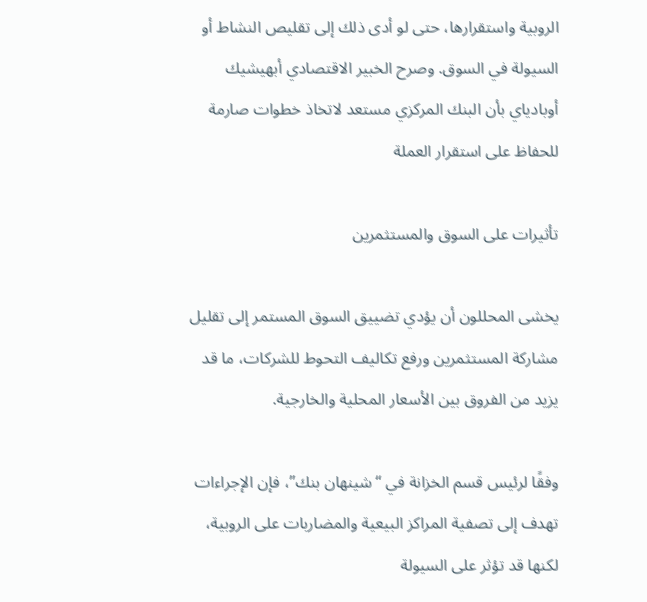الروبية واستقرارها، حتى لو أدى ذلك إلى تقليص النشاط أو السيولة في السوق. وصرح الخبير الاقتصادي أبهيشيك أوبادياي بأن البنك المركزي مستعد لاتخاذ خطوات صارمة للحفاظ على استقرار العملة

تأثيرات على السوق والمستثمرين

يخشى المحللون أن يؤدي تضييق السوق المستمر إلى تقليل مشاركة المستثمرين ورفع تكاليف التحوط للشركات، ما قد يزيد من الفروق بين الأسعار المحلية والخارجية.

وفقًا لرئيس قسم الخزانة في “شينهان بنك”، فإن الإجراءات تهدف إلى تصفية المراكز البيعية والمضاربات على الروبية، لكنها قد تؤثر على السيولة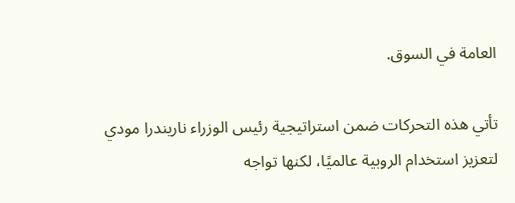العامة في السوق.

تأتي هذه التحركات ضمن استراتيجية رئيس الوزراء ناريندرا مودي لتعزيز استخدام الروبية عالميًا، لكنها تواجه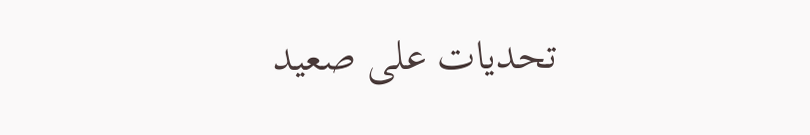تحديات على صعيد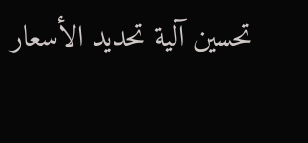تحسين آلية تحديد الأسعار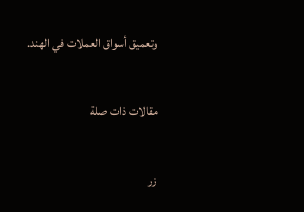وتعميق أسواق العملات في الهند.

مقالات ذات صلة

زر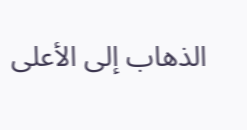الذهاب إلى الأعلى